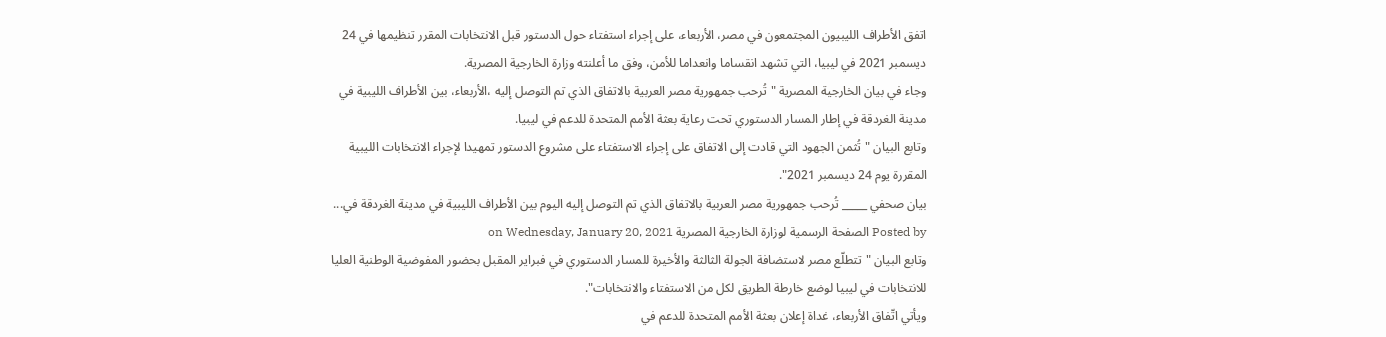اتفق الأطراف الليبيون المجتمعون في مصر، الأربعاء، على إجراء استفتاء حول الدستور قبل الانتخابات المقرر تنظيمها في 24 ديسمبر 2021 في ليبيا، التي تشهد انقساما وانعداما للأمن، وفق ما أعلنته وزارة الخارجية المصرية.
وجاء في بيان الخارجية المصرية "تُرحب جمهورية مصر العربية بالاتفاق الذي تم التوصل إليه ،الأربعاء، بين الأطراف الليبية في مدينة الغردقة في إطار المسار الدستوري تحت رعاية بعثة الأمم المتحدة للدعم في ليبيا.
وتابع البيان "تُثمن الجهود التي قادت إلى الاتفاق على إجراء الاستفتاء على مشروع الدستور تمهيدا لإجراء الانتخابات الليبية المقررة يوم 24 ديسمبر 2021".
بيان صحفي _____ تُرحب جمهورية مصر العربية بالاتفاق الذي تم التوصل إليه اليوم بين الأطراف الليبية في مدينة الغردقة في...
Posted by الصفحة الرسمية لوزارة الخارجية المصرية on Wednesday, January 20, 2021
وتابع البيان "تتطلّع مصر لاستضافة الجولة الثالثة والأخيرة للمسار الدستوري في فبراير المقبل بحضور المفوضية الوطنية العليا للانتخابات في ليبيا لوضع خارطة الطريق لكل من الاستفتاء والانتخابات".
ويأتي اتّفاق الأربعاء، غداة إعلان بعثة الأمم المتحدة للدعم في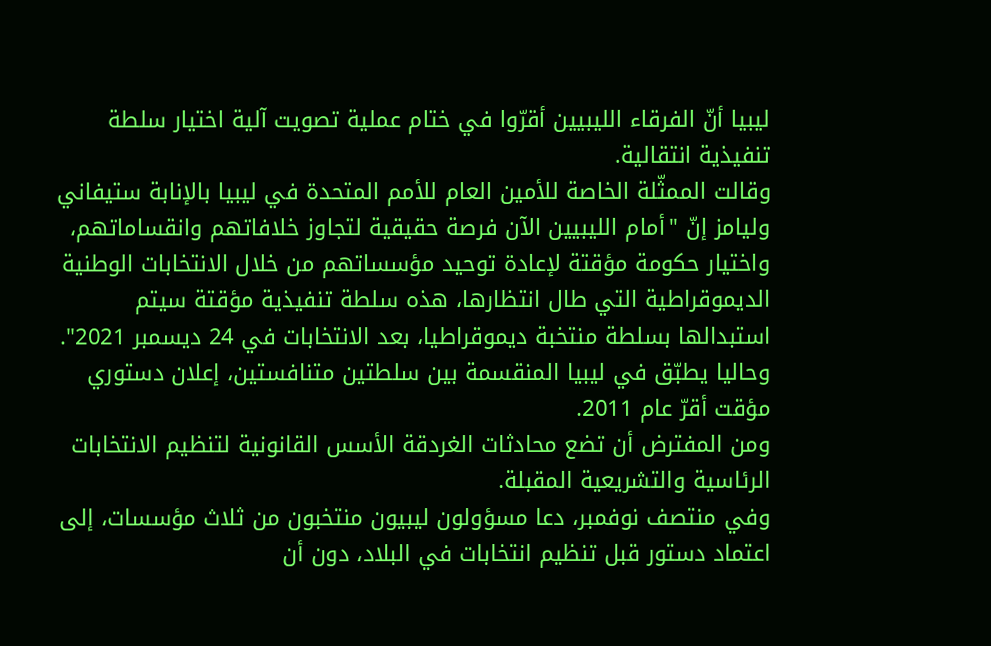ليبيا أنّ الفرقاء الليبيين أقرّوا في ختام عملية تصويت آلية اختيار سلطة تنفيذية انتقالية.
وقالت الممثّلة الخاصة للأمين العام للأمم المتحدة في ليبيا بالإنابة ستيفاني وليامز إنّ "أمام الليبيين الآن فرصة حقيقية لتجاوز خلافاتهم وانقساماتهم، واختيار حكومة مؤقتة لإعادة توحيد مؤسساتهم من خلال الانتخابات الوطنية الديموقراطية التي طال انتظارها، هذه سلطة تنفيذية مؤقتة سيتم استبدالها بسلطة منتخبة ديموقراطيا، بعد الانتخابات في 24 ديسمبر 2021".
وحاليا يطبّق في ليبيا المنقسمة بين سلطتين متنافستين، إعلان دستوري مؤقت أقرّ عام 2011.
ومن المفترض أن تضع محادثات الغردقة الأسس القانونية لتنظيم الانتخابات الرئاسية والتشريعية المقبلة.
وفي منتصف نوفمبر، دعا مسؤولون ليبيون منتخبون من ثلاث مؤسسات، إلى اعتماد دستور قبل تنظيم انتخابات في البلاد، دون أن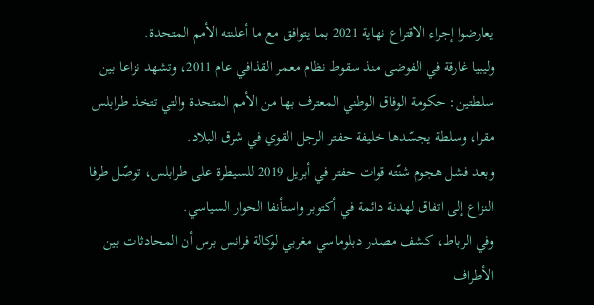يعارضوا إجراء الاقتراع نهاية 2021 بما يتوافق مع ما أعلنته الأمم المتحدة.
وليبيا غارقة في الفوضى منذ سقوط نظام معمر القذافي عام 2011، وتشهد نزاعا بين سلطتين: حكومة الوفاق الوطني المعترف بها من الأمم المتحدة والتي تتخذ طرابلس مقرا، وسلطة يجسّدها خليفة حفتر الرجل القوي في شرق البلاد.
وبعد فشل هجوم شنّته قوات حفتر في أبريل 2019 للسيطرة على طرابلس، توصّل طرفا النزاع إلى اتفاق لهدنة دائمة في أكتوبر واستأنفا الحوار السياسي.
وفي الرباط، كشف مصدر دبلوماسي مغربي لوكالة فرانس برس أن المحادثات بين الأطراف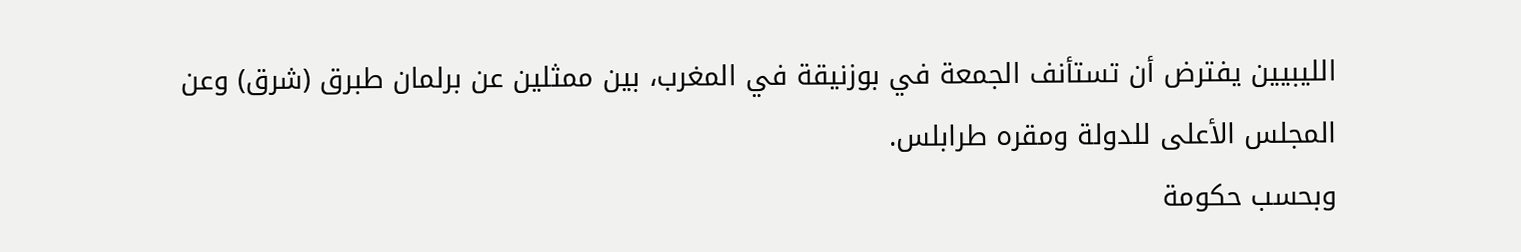الليبيين يفترض أن تستأنف الجمعة في بوزنيقة في المغرب، بين ممثلين عن برلمان طبرق (شرق) وعن المجلس الأعلى للدولة ومقره طرابلس.
وبحسب حكومة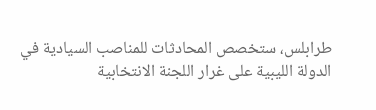طرابلس، ستخصص المحادثات للمناصب السيادية في الدولة الليبية على غرار اللجنة الانتخابية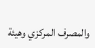والمصرف المركزي وهيئة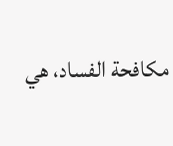مكافحة الفساد، هي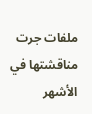ملفات جرت مناقشتها في الأشهر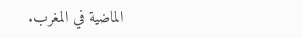الماضية في المغرب.